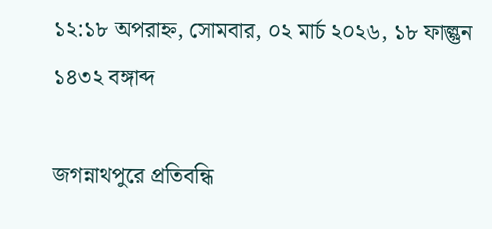১২:১৮ অপরাহ্ন, সোমবার, ০২ মার্চ ২০২৬, ১৮ ফাল্গুন ১৪৩২ বঙ্গাব্দ

জগন্নাথপুরে প্রতিবন্ধি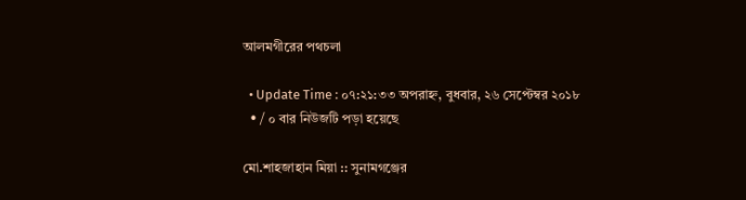আলমগীরের পথচলা

  • Update Time : ০৭:২১:৩৩ অপরাহ্ন, বুধবার, ২৬ সেপ্টেম্বর ২০১৮
  • / ০ বার নিউজটি পড়া হয়েছে

মো.শাহজাহান মিয়া :: সুনামগঞ্জের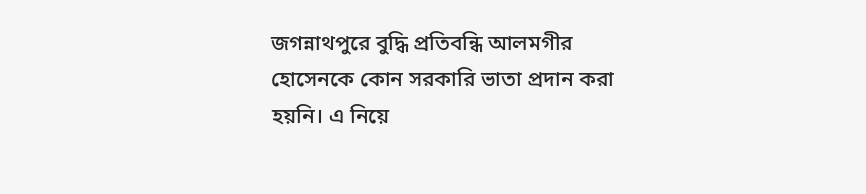জগন্নাথপুরে বুদ্ধি প্রতিবন্ধি আলমগীর হোসেনকে কোন সরকারি ভাতা প্রদান করা হয়নি। এ নিয়ে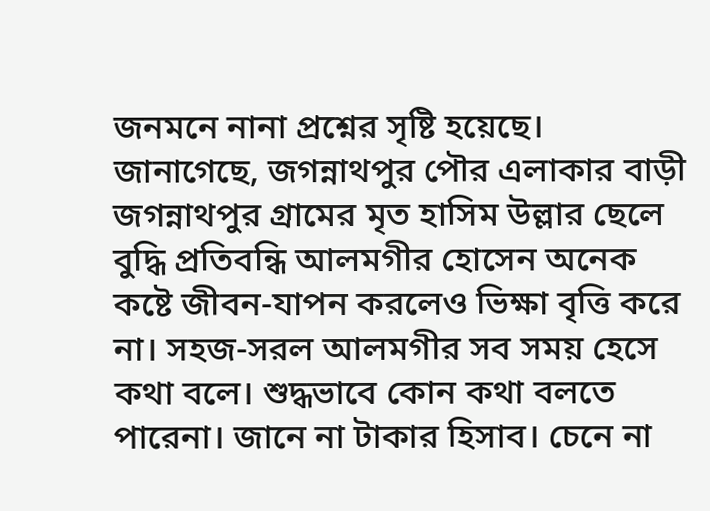জনমনে নানা প্রশ্নের সৃষ্টি হয়েছে।
জানাগেছে, জগন্নাথপুর পৌর এলাকার বাড়ী জগন্নাথপুর গ্রামের মৃত হাসিম উল্লার ছেলে বুদ্ধি প্রতিবন্ধি আলমগীর হোসেন অনেক কষ্টে জীবন-যাপন করলেও ভিক্ষা বৃত্তি করে না। সহজ-সরল আলমগীর সব সময় হেসে কথা বলে। শুদ্ধভাবে কোন কথা বলতে পারেনা। জানে না টাকার হিসাব। চেনে না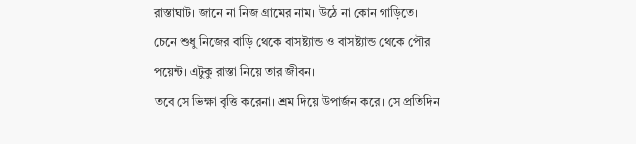রাস্তাঘাট। জানে না নিজ গ্রামের নাম। উঠে না কোন গাড়িতে। চেনে শুধু নিজের বাড়ি থেকে বাসষ্ট্যান্ড ও বাসষ্ট্যান্ড থেকে পৌর পয়েন্ট। এটুকু রাস্তা নিয়ে তার জীবন।
তবে সে ভিক্ষা বৃত্তি করেনা। শ্রম দিয়ে উপার্জন করে। সে প্রতিদিন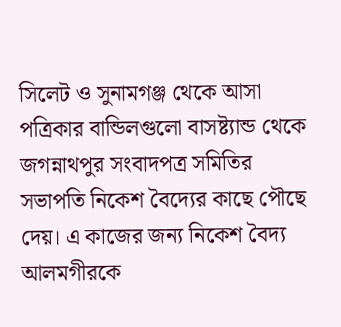সিলেট ও সুনামগঞ্জ থেকে আসা পত্রিকার বান্ডিলগুলো বাসষ্ট্যান্ড থেকে জগন্নাথপুর সংবাদপত্র সমিতির সভাপতি নিকেশ বৈদ্যের কাছে পৌছে দেয়। এ কাজের জন্য নিকেশ বৈদ্য আলমগীরকে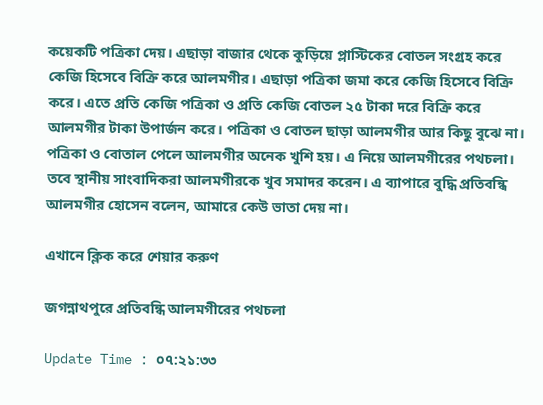কয়েকটি পত্রিকা দেয়। এছাড়া বাজার থেকে কুড়িয়ে প্লাস্টিকের বোতল সংগ্রহ করে কেজি হিসেবে বিক্রি করে আলমগীর। এছাড়া পত্রিকা জমা করে কেজি হিসেবে বিক্রি করে। এতে প্রতি কেজি পত্রিকা ও প্রতি কেজি বোতল ২৫ টাকা দরে বিক্রি করে আলমগীর টাকা উপার্জন করে। পত্রিকা ও বোতল ছাড়া আলমগীর আর কিছু বুঝে না। পত্রিকা ও বোতাল পেলে আলমগীর অনেক খুশি হয়। এ নিয়ে আলমগীরের পথচলা। তবে স্থানীয় সাংবাদিকরা আলমগীরকে খুব সমাদর করেন। এ ব্যাপারে বুদ্ধি প্রতিবন্ধি আলমগীর হোসেন বলেন, আমারে কেউ ভাতা দেয় না।

এখানে ক্লিক করে শেয়ার করুণ

জগন্নাথপুরে প্রতিবন্ধি আলমগীরের পথচলা

Update Time : ০৭:২১:৩৩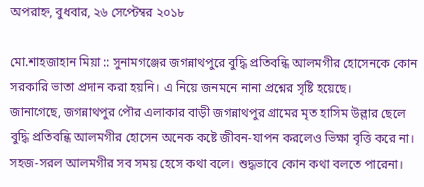অপরাহ্ন, বুধবার, ২৬ সেপ্টেম্বর ২০১৮

মো.শাহজাহান মিয়া :: সুনামগঞ্জের জগন্নাথপুরে বুদ্ধি প্রতিবন্ধি আলমগীর হোসেনকে কোন সরকারি ভাতা প্রদান করা হয়নি। এ নিয়ে জনমনে নানা প্রশ্নের সৃষ্টি হয়েছে।
জানাগেছে, জগন্নাথপুর পৌর এলাকার বাড়ী জগন্নাথপুর গ্রামের মৃত হাসিম উল্লার ছেলে বুদ্ধি প্রতিবন্ধি আলমগীর হোসেন অনেক কষ্টে জীবন-যাপন করলেও ভিক্ষা বৃত্তি করে না। সহজ-সরল আলমগীর সব সময় হেসে কথা বলে। শুদ্ধভাবে কোন কথা বলতে পারেনা।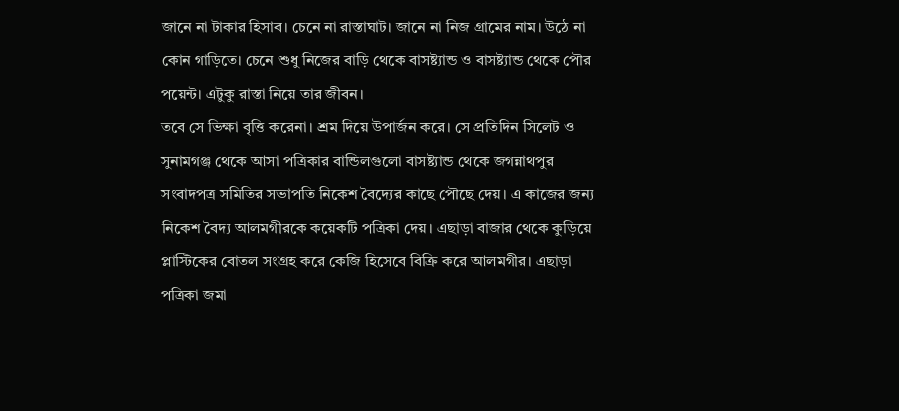জানে না টাকার হিসাব। চেনে না রাস্তাঘাট। জানে না নিজ গ্রামের নাম। উঠে না কোন গাড়িতে। চেনে শুধু নিজের বাড়ি থেকে বাসষ্ট্যান্ড ও বাসষ্ট্যান্ড থেকে পৌর পয়েন্ট। এটুকু রাস্তা নিয়ে তার জীবন।
তবে সে ভিক্ষা বৃত্তি করেনা। শ্রম দিয়ে উপার্জন করে। সে প্রতিদিন সিলেট ও সুনামগঞ্জ থেকে আসা পত্রিকার বান্ডিলগুলো বাসষ্ট্যান্ড থেকে জগন্নাথপুর সংবাদপত্র সমিতির সভাপতি নিকেশ বৈদ্যের কাছে পৌছে দেয়। এ কাজের জন্য নিকেশ বৈদ্য আলমগীরকে কয়েকটি পত্রিকা দেয়। এছাড়া বাজার থেকে কুড়িয়ে প্লাস্টিকের বোতল সংগ্রহ করে কেজি হিসেবে বিক্রি করে আলমগীর। এছাড়া পত্রিকা জমা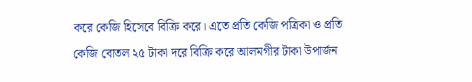করে কেজি হিসেবে বিক্রি করে। এতে প্রতি কেজি পত্রিকা ও প্রতি কেজি বোতল ২৫ টাকা দরে বিক্রি করে আলমগীর টাকা উপার্জন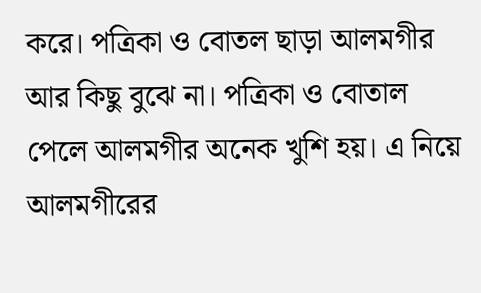করে। পত্রিকা ও বোতল ছাড়া আলমগীর আর কিছু বুঝে না। পত্রিকা ও বোতাল পেলে আলমগীর অনেক খুশি হয়। এ নিয়ে আলমগীরের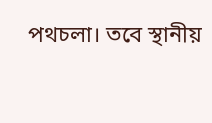পথচলা। তবে স্থানীয়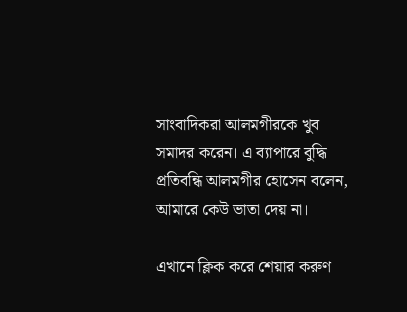সাংবাদিকরা আলমগীরকে খুব সমাদর করেন। এ ব্যাপারে বুদ্ধি প্রতিবন্ধি আলমগীর হোসেন বলেন, আমারে কেউ ভাতা দেয় না।

এখানে ক্লিক করে শেয়ার করুণ